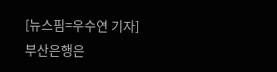[뉴스핌=우수연 기자] 부산은행은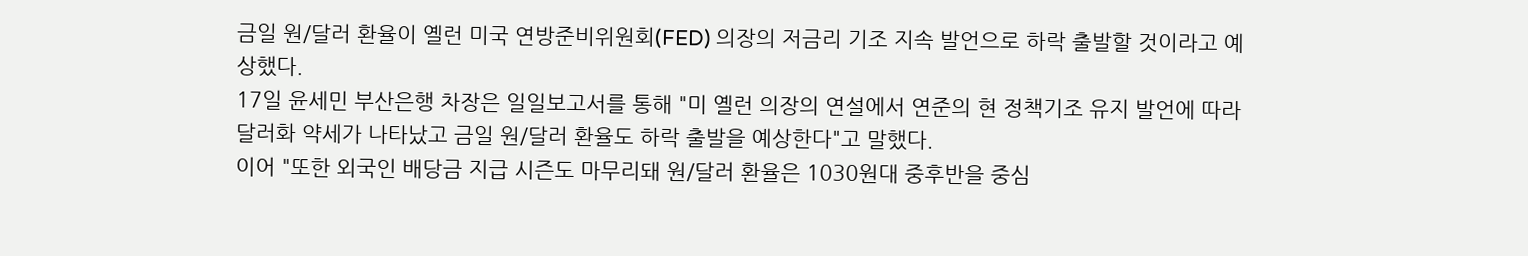금일 원/달러 환율이 옐런 미국 연방준비위원회(FED) 의장의 저금리 기조 지속 발언으로 하락 출발할 것이라고 예상했다.
17일 윤세민 부산은행 차장은 일일보고서를 통해 "미 옐런 의장의 연설에서 연준의 현 정책기조 유지 발언에 따라 달러화 약세가 나타났고 금일 원/달러 환율도 하락 출발을 예상한다"고 말했다.
이어 "또한 외국인 배당금 지급 시즌도 마무리돼 원/달러 환율은 1030원대 중후반을 중심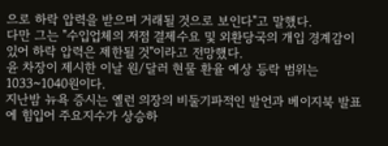으로 하락 압력을 받으며 거래될 것으로 보인다"고 말했다.
다만 그는 "수입업체의 저점 결제수요 및 외환당국의 개입 경계감이 있어 하락 압력은 제한될 것"이라고 전망했다.
윤 차장이 제시한 이날 원/달러 현물 환율 예상 등락 범위는 1033~1040원이다.
지난밤 뉴욕 증시는 옐런 의장의 비둘기파적인 발언과 베이지북 발표에 힘입어 주요지수가 상승하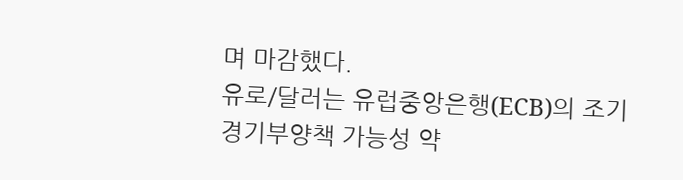며 마감했다.
유로/달러는 유럽중앙은행(ECB)의 조기 경기부양책 가능성 약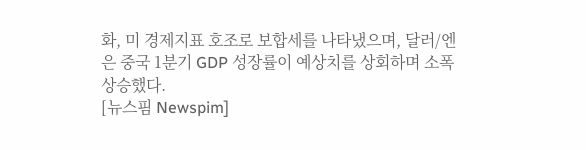화, 미 경제지표 호조로 보합세를 나타냈으며, 달러/엔은 중국 1분기 GDP 성장률이 예상치를 상회하며 소폭 상승했다.
[뉴스핌 Newspim]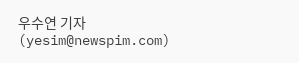우수연 기자 (yesim@newspim.com)